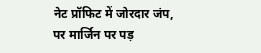नेट प्रॉफिट में जोरदार जंप, पर मार्जिन पर पड़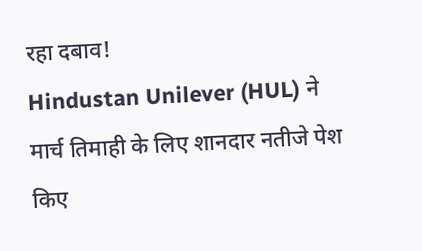रहा दबाव!
Hindustan Unilever (HUL) ने मार्च तिमाही के लिए शानदार नतीजे पेश किए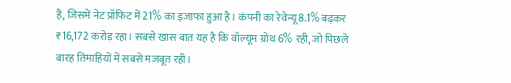हैं, जिसमें नेट प्रॉफिट में 21% का इजाफा हुआ है। कंपनी का रेवेन्यू 8.1% बढ़कर ₹16,172 करोड़ रहा। सबसे खास बात यह है कि वॉल्यूम ग्रोथ 6% रही, जो पिछले बारह तिमाहियों में सबसे मजबूत रही।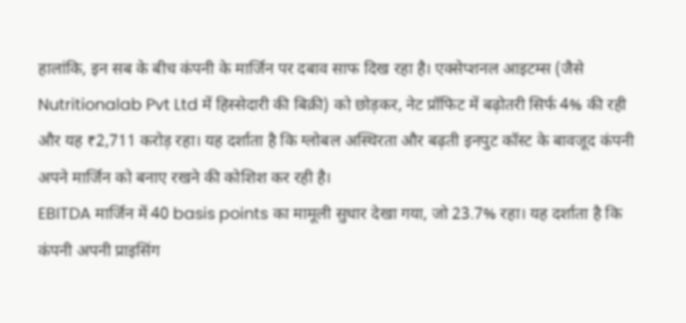हालांकि, इन सब के बीच कंपनी के मार्जिन पर दबाव साफ दिख रहा है। एक्सेप्शनल आइटम्स (जैसे Nutritionalab Pvt Ltd में हिस्सेदारी की बिक्री) को छोड़कर, नेट प्रॉफिट में बढ़ोतरी सिर्फ 4% की रही और यह ₹2,711 करोड़ रहा। यह दर्शाता है कि ग्लोबल अस्थिरता और बढ़ती इनपुट कॉस्ट के बावजूद कंपनी अपने मार्जिन को बनाए रखने की कोशिश कर रही है।
EBITDA मार्जिन में 40 basis points का मामूली सुधार देखा गया, जो 23.7% रहा। यह दर्शाता है कि कंपनी अपनी प्राइसिंग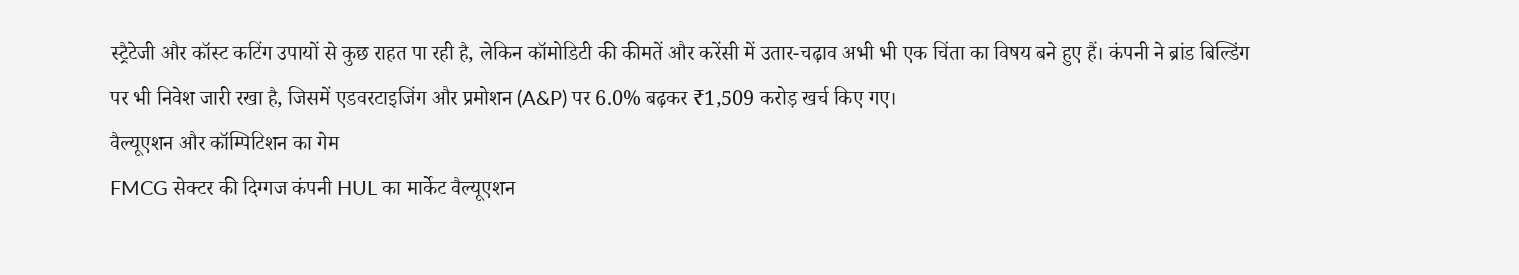स्ट्रैटेजी और कॉस्ट कटिंग उपायों से कुछ राहत पा रही है, लेकिन कॉमोडिटी की कीमतें और करेंसी में उतार-चढ़ाव अभी भी एक चिंता का विषय बने हुए हैं। कंपनी ने ब्रांड बिल्डिंग पर भी निवेश जारी रखा है, जिसमें एडवरटाइजिंग और प्रमोशन (A&P) पर 6.0% बढ़कर ₹1,509 करोड़ खर्च किए गए।
वैल्यूएशन और कॉम्पिटिशन का गेम
FMCG सेक्टर की दिग्गज कंपनी HUL का मार्केट वैल्यूएशन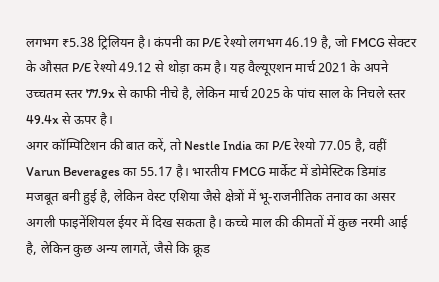लगभग ₹5.38 ट्रिलियन है। कंपनी का P/E रेश्यो लगभग 46.19 है, जो FMCG सेक्टर के औसत P/E रेश्यो 49.12 से थोड़ा कम है। यह वैल्यूएशन मार्च 2021 के अपने उच्चतम स्तर 77.9x से काफी नीचे है, लेकिन मार्च 2025 के पांच साल के निचले स्तर 49.4x से ऊपर है।
अगर कॉम्पिटिशन की बात करें, तो Nestle India का P/E रेश्यो 77.05 है, वहीं Varun Beverages का 55.17 है। भारतीय FMCG मार्केट में डोमेस्टिक डिमांड मजबूत बनी हुई है, लेकिन वेस्ट एशिया जैसे क्षेत्रों में भू-राजनीतिक तनाव का असर अगली फाइनेंशियल ईयर में दिख सकता है। कच्चे माल की कीमतों में कुछ नरमी आई है, लेकिन कुछ अन्य लागतें, जैसे कि क्रूड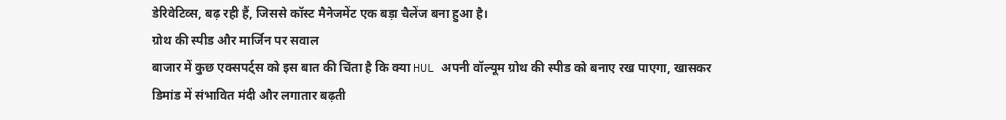डेरिवेटिव्स, बढ़ रही हैं, जिससे कॉस्ट मैनेजमेंट एक बड़ा चैलेंज बना हुआ है।
ग्रोथ की स्पीड और मार्जिन पर सवाल
बाजार में कुछ एक्सपर्ट्स को इस बात की चिंता है कि क्या HUL अपनी वॉल्यूम ग्रोथ की स्पीड को बनाए रख पाएगा, खासकर डिमांड में संभावित मंदी और लगातार बढ़ती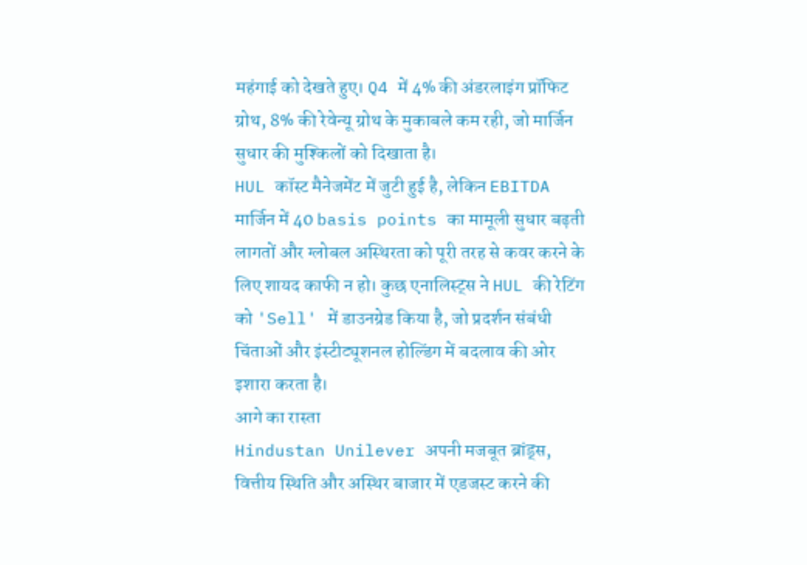महंगाई को देखते हुए। Q4 में 4% की अंडरलाइंग प्रॉफिट ग्रोथ, 8% की रेवेन्यू ग्रोथ के मुकाबले कम रही, जो मार्जिन सुधार की मुश्किलों को दिखाता है।
HUL कॉस्ट मैनेजमेंट में जुटी हुई है, लेकिन EBITDA मार्जिन में 40 basis points का मामूली सुधार बढ़ती लागतों और ग्लोबल अस्थिरता को पूरी तरह से कवर करने के लिए शायद काफी न हो। कुछ एनालिस्ट्स ने HUL की रेटिंग को 'Sell' में डाउनग्रेड किया है, जो प्रदर्शन संबंधी चिंताओं और इंस्टीट्यूशनल होल्डिंग में बदलाव की ओर इशारा करता है।
आगे का रास्ता
Hindustan Unilever अपनी मजबूत ब्रांड्स, वित्तीय स्थिति और अस्थिर बाजार में एडजस्ट करने की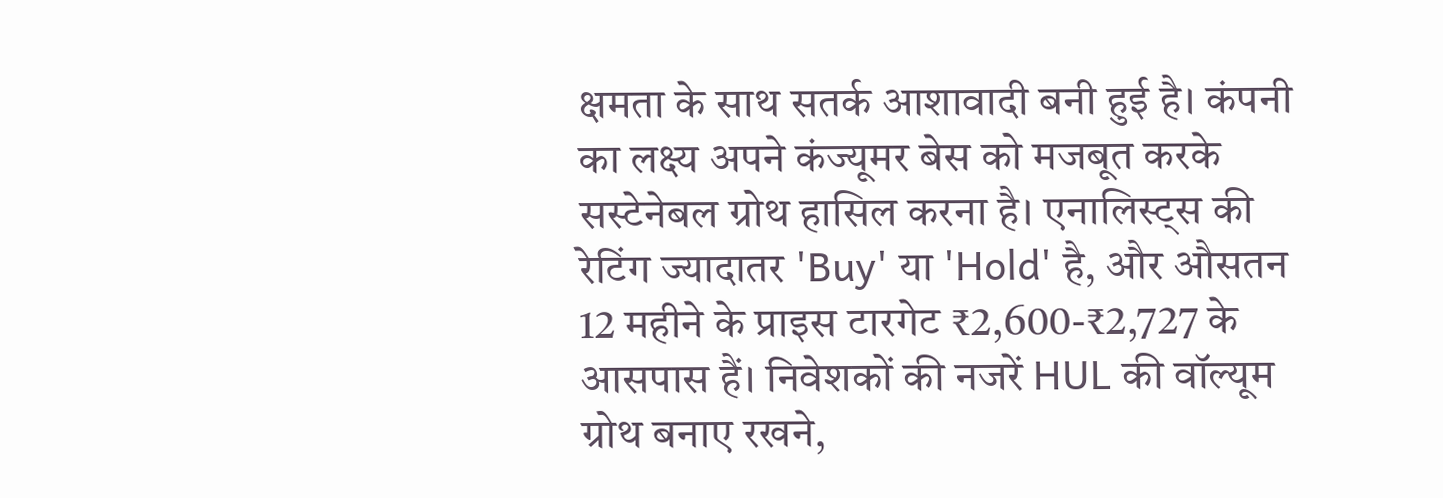क्षमता के साथ सतर्क आशावादी बनी हुई है। कंपनी का लक्ष्य अपने कंज्यूमर बेस को मजबूत करके सस्टेनेबल ग्रोथ हासिल करना है। एनालिस्ट्स की रेटिंग ज्यादातर 'Buy' या 'Hold' है, और औसतन 12 महीने के प्राइस टारगेट ₹2,600-₹2,727 के आसपास हैं। निवेशकों की नजरें HUL की वॉल्यूम ग्रोथ बनाए रखने,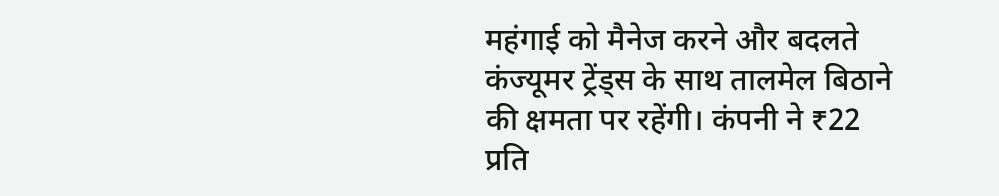महंगाई को मैनेज करने और बदलते कंज्यूमर ट्रेंड्स के साथ तालमेल बिठाने की क्षमता पर रहेंगी। कंपनी ने ₹22 प्रति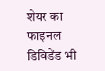शेयर का फाइनल डिविडेंड भी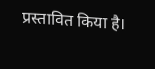प्रस्तावित किया है।